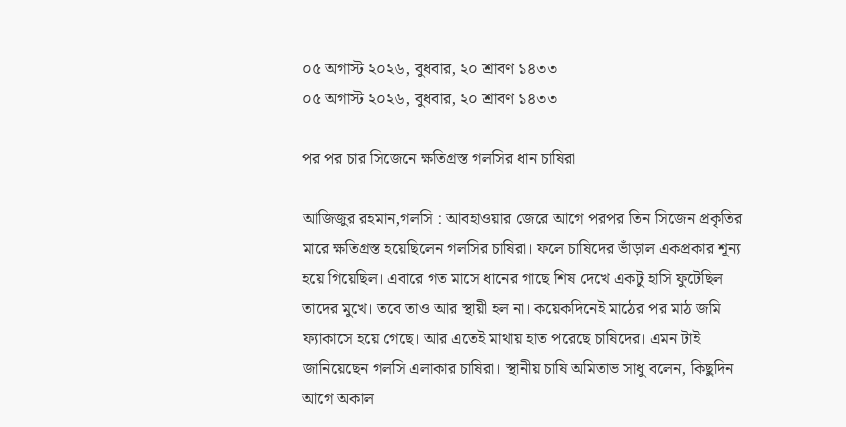০৫ অগাস্ট ২০২৬, বুধবার, ২০ শ্রাবণ ১৪৩৩
০৫ অগাস্ট ২০২৬, বুধবার, ২০ শ্রাবণ ১৪৩৩

পর পর চার সিজেনে ক্ষতিগ্রস্ত গলসির ধান চাষিরা

আজিজুর রহমান,গলসি : আবহাওয়ার জেরে আগে পরপর তিন সিজেন প্রকৃতির মারে ক্ষতিগ্রস্ত হয়েছিলেন গলসির চাষিরা। ফলে চাষিদের ভাঁড়াল একপ্রকার শূন্য হয়ে গিয়েছিল। এবারে গত মাসে ধানের গাছে শিষ দেখে একটু হাসি ফুটেছিল তাদের মুখে। তবে তাও আর স্থায়ী হল না। কয়েকদিনেই মাঠের পর মাঠ জমি ফ্যাকাসে হয়ে গেছে। আর এতেই মাথায় হাত পরেছে চাষিদের। এমন টাই জানিয়েছেন গলসি এলাকার চাষিরা। স্থানীয় চাষি অমিতাভ সাধু বলেন, কিছুদিন আগে অকাল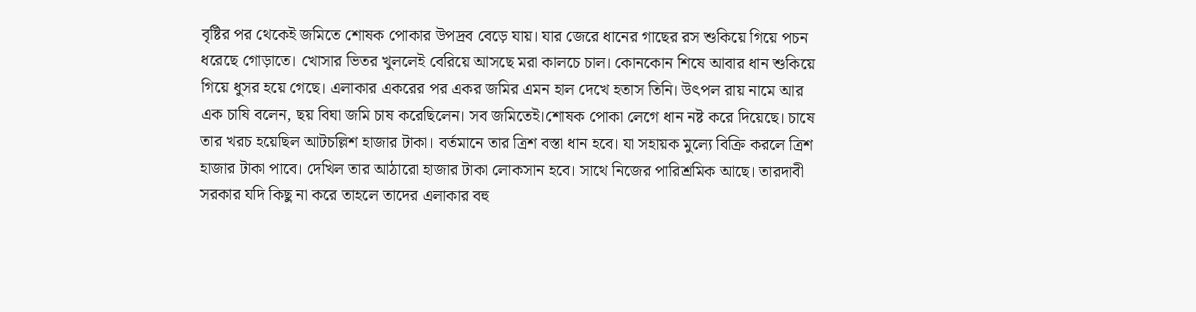বৃষ্টির পর থেকেই জমিতে শোষক পোকার উপদ্রব বেড়ে যায়। যার জেরে ধানের গাছের রস শুকিয়ে গিয়ে পচন ধরেছে গোড়াতে। খোসার ভিতর খুললেই বেরিয়ে আসছে মরা কালচে চাল। কোনকোন শিষে আবার ধান শুকিয়ে গিয়ে ধুসর হয়ে গেছে। এলাকার একরের পর একর জমির এমন হাল দেখে হতাস তিনি। উৎপল রায় নামে আর এক চাষি বলেন, ছয় বিঘা জমি চাষ করেছিলেন। সব জমিতেই।শোষক পোকা লেগে ধান নষ্ট করে দিয়েছে। চাষে তার খরচ হয়েছিল আটচল্লিশ হাজার টাকা। বর্তমানে তার ত্রিশ বস্তা ধান হবে। যা সহায়ক মুল্যে বিক্রি করলে ত্রিশ হাজার টাকা পাবে। দেখিল তার আঠারো হাজার টাকা লোকসান হবে। সাথে নিজের পারিশ্রমিক আছে। তারদাবী সরকার যদি কিছু না করে তাহলে তাদের এলাকার বহু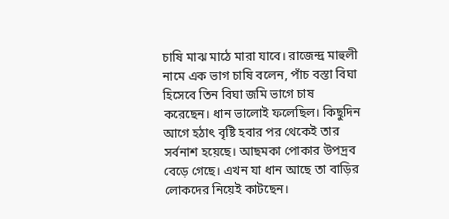চাষি মাঝ মাঠে মারা যাবে। রাজেন্দ্র মাহুলী নামে এক ভাগ চাষি বলেন, পাঁচ বস্তা বিঘা হিসেবে তিন বিঘা জমি ভাগে চাষ করেছেন। ধান ভালোই ফলেছিল। কিছুদিন আগে হঠাৎ বৃষ্টি হবার পর থেকেই তার সর্বনাশ হয়েছে। আছমকা পোকার উপদ্রব বেড়ে গেছে। এখন যা ধান আছে তা বাড়ির লোকদের নিয়েই কাটছেন।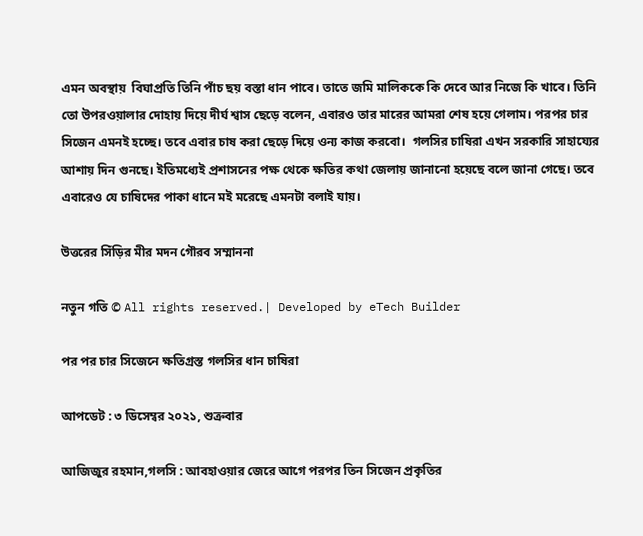এমন অবস্থায়  বিঘাপ্রতি তিনি পাঁচ ছয় বস্তা ধান পাবে। তাতে জমি মালিককে কি দেবে আর নিজে কি খাবে। তিনি তো উপরওয়ালার দোহায় দিয়ে দীর্ঘ শ্বাস ছেড়ে বলেন, এবারও তার মারের আমরা শেষ হয়ে গেলাম। পরপর চার সিজেন এমনই হচ্ছে। তবে এবার চাষ করা ছেড়ে দিয়ে ওন্য কাজ করবো।  গলসির চাষিরা এখন সরকারি সাহায্যের আশায় দিন গুনছে। ইতিমধ্যেই প্রশাসনের পক্ষ থেকে ক্ষতির কথা জেলায় জানানো হয়েছে বলে জানা গেছে। তবে এবারেও যে চাষিদের পাকা ধানে মই মরেছে এমনটা বলাই যায়।

উত্তরের সিঁড়ির মীর মদন গৌরব সম্মাননা

নতুন গতি © All rights reserved.| Developed by eTech Builder

পর পর চার সিজেনে ক্ষতিগ্রস্ত গলসির ধান চাষিরা

আপডেট : ৩ ডিসেম্বর ২০২১, শুক্রবার

আজিজুর রহমান,গলসি : আবহাওয়ার জেরে আগে পরপর তিন সিজেন প্রকৃতির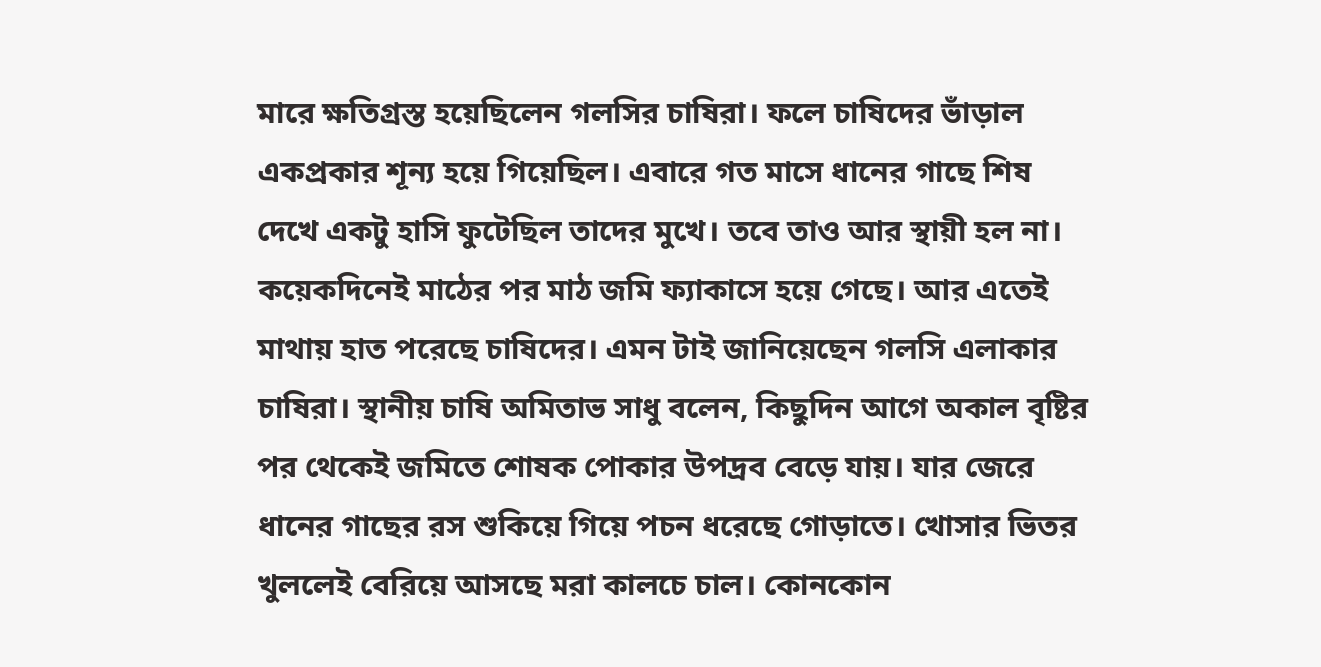মারে ক্ষতিগ্রস্ত হয়েছিলেন গলসির চাষিরা। ফলে চাষিদের ভাঁড়াল একপ্রকার শূন্য হয়ে গিয়েছিল। এবারে গত মাসে ধানের গাছে শিষ দেখে একটু হাসি ফুটেছিল তাদের মুখে। তবে তাও আর স্থায়ী হল না। কয়েকদিনেই মাঠের পর মাঠ জমি ফ্যাকাসে হয়ে গেছে। আর এতেই মাথায় হাত পরেছে চাষিদের। এমন টাই জানিয়েছেন গলসি এলাকার চাষিরা। স্থানীয় চাষি অমিতাভ সাধু বলেন, কিছুদিন আগে অকাল বৃষ্টির পর থেকেই জমিতে শোষক পোকার উপদ্রব বেড়ে যায়। যার জেরে ধানের গাছের রস শুকিয়ে গিয়ে পচন ধরেছে গোড়াতে। খোসার ভিতর খুললেই বেরিয়ে আসছে মরা কালচে চাল। কোনকোন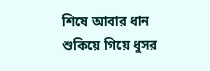শিষে আবার ধান শুকিয়ে গিয়ে ধুসর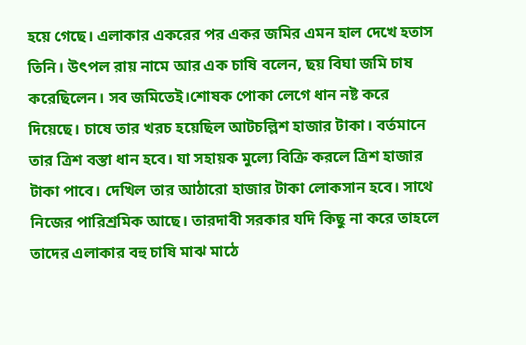হয়ে গেছে। এলাকার একরের পর একর জমির এমন হাল দেখে হতাস তিনি। উৎপল রায় নামে আর এক চাষি বলেন, ছয় বিঘা জমি চাষ করেছিলেন। সব জমিতেই।শোষক পোকা লেগে ধান নষ্ট করে দিয়েছে। চাষে তার খরচ হয়েছিল আটচল্লিশ হাজার টাকা। বর্তমানে তার ত্রিশ বস্তা ধান হবে। যা সহায়ক মুল্যে বিক্রি করলে ত্রিশ হাজার টাকা পাবে। দেখিল তার আঠারো হাজার টাকা লোকসান হবে। সাথে নিজের পারিশ্রমিক আছে। তারদাবী সরকার যদি কিছু না করে তাহলে তাদের এলাকার বহু চাষি মাঝ মাঠে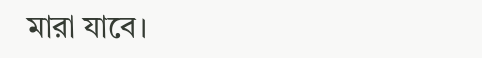মারা যাবে।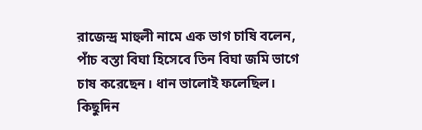রাজেন্দ্র মাহুলী নামে এক ভাগ চাষি বলেন, পাঁচ বস্তা বিঘা হিসেবে তিন বিঘা জমি ভাগে চাষ করেছেন। ধান ভালোই ফলেছিল। কিছুদিন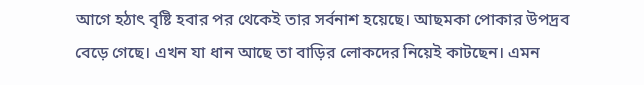আগে হঠাৎ বৃষ্টি হবার পর থেকেই তার সর্বনাশ হয়েছে। আছমকা পোকার উপদ্রব বেড়ে গেছে। এখন যা ধান আছে তা বাড়ির লোকদের নিয়েই কাটছেন। এমন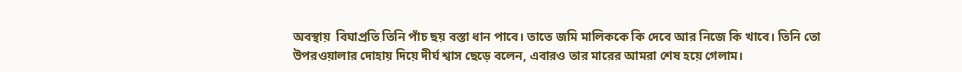অবস্থায়  বিঘাপ্রতি তিনি পাঁচ ছয় বস্তা ধান পাবে। তাতে জমি মালিককে কি দেবে আর নিজে কি খাবে। তিনি তো উপরওয়ালার দোহায় দিয়ে দীর্ঘ শ্বাস ছেড়ে বলেন, এবারও তার মারের আমরা শেষ হয়ে গেলাম।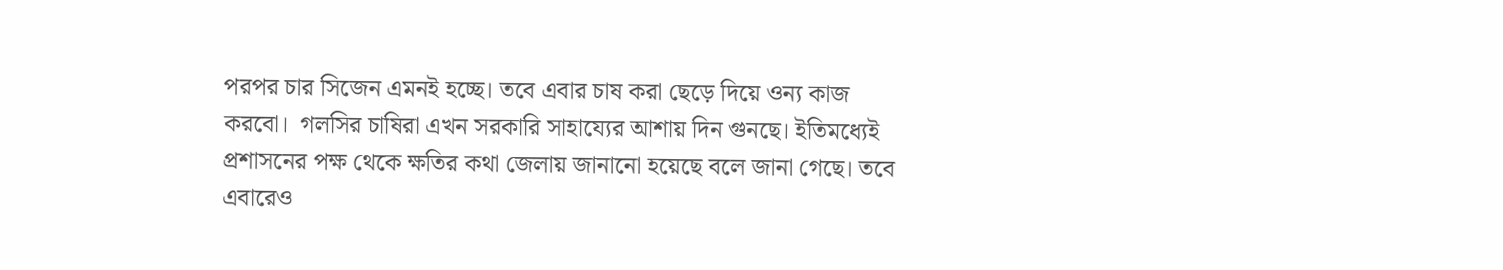পরপর চার সিজেন এমনই হচ্ছে। তবে এবার চাষ করা ছেড়ে দিয়ে ওন্য কাজ করবো।  গলসির চাষিরা এখন সরকারি সাহায্যের আশায় দিন গুনছে। ইতিমধ্যেই প্রশাসনের পক্ষ থেকে ক্ষতির কথা জেলায় জানানো হয়েছে বলে জানা গেছে। তবে এবারেও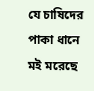যে চাষিদের পাকা ধানে মই মরেছে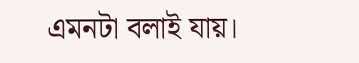এমনটা বলাই যায়।